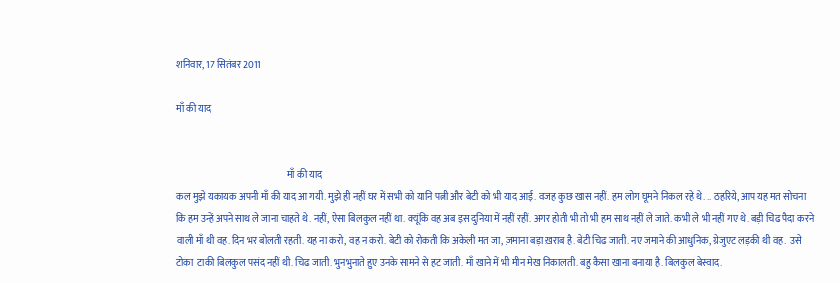शनिवार, 17 सितंबर 2011

माँ की याद


                                                          माँ की याद
कल मुझे यकायक अपनी माँ की याद आ गयी. मुझे ही नहीं घर में सभी को यानि पत्नी और बेटी को भी याद आई. वजह कुछ खास नहीं. हम लोग घूमने निकल रहे थे. .. ठहरिये, आप यह मत सोचना कि हम उन्हें अपने साथ ले जाना चाहते थे. नहीं, ऐसा बिलकुल नहीं था. क्यूंकि वह अब इस दुनिया में नहीं रहीं. अगर होती भी तो भी हम साथ नहीं ले जाते. कभी ले भी नहीं गए थे. बड़ी चिढ पैदा करने वाली माँ थी वह. दिन भर बोलती रहती. यह ना करो, वह न करो. बेटी को रोकती कि अकेली मत जा, ज़माना बड़ा ख़राब है. बेटी चिढ जाती. नए जमाने की आधुनिक, ग्रेजुएट लड़की थी वह.  उसे टोका  टाकी बिलकुल पसंद नहीं थी. चिढ जाती. भुनभुनाते हुए उनके सामने से हट जाती. माँ खाने में भी मीन मेख निकालती. बहु कैसा खाना बनाया है. बिलकुल बेस्वाद.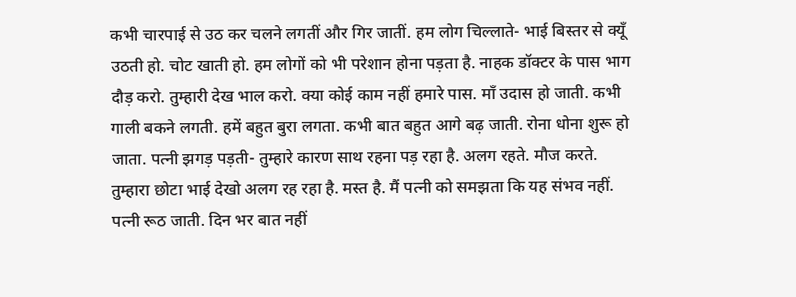कभी चारपाई से उठ कर चलने लगतीं और गिर जातीं. हम लोग चिल्लाते- भाई बिस्तर से क्यूँ उठती हो. चोट खाती हो. हम लोगों को भी परेशान होना पड़ता है. नाहक डॉक्टर के पास भाग दौड़ करो. तुम्हारी देख भाल करो. क्या कोई काम नहीं हमारे पास. माँ उदास हो जाती. कभी गाली बकने लगती. हमें बहुत बुरा लगता. कभी बात बहुत आगे बढ़ जाती. रोना धोना शुरू हो जाता. पत्नी झगड़ पड़ती- तुम्हारे कारण साथ रहना पड़ रहा है. अलग रहते. मौज करते. तुम्हारा छोटा भाई देखो अलग रह रहा है. मस्त है. मैं पत्नी को समझता कि यह संभव नहीं. पत्नी रूठ जाती. दिन भर बात नहीं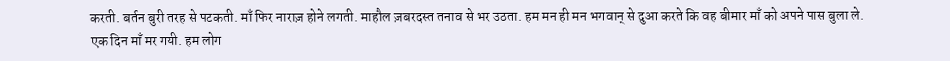करती. बर्तन बुरी तरह से पटकती. माँ फिर नाराज़ होने लगती. माहौल ज़बरदस्त तनाव से भर उठता. हम मन ही मन भगवान् से दुआ करते कि वह बीमार माँ को अपने पास बुला ले.
एक दिन माँ मर गयी. हम लोग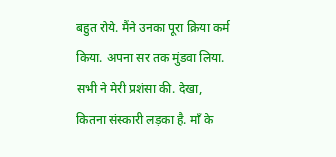बहुत रोये. मैंने उनका पूरा क्रिया कर्म किया. अपना सर तक मुंडवा लिया. सभी ने मेरी प्रशंसा की. देखा, कितना संस्कारी लड़का है. माँ के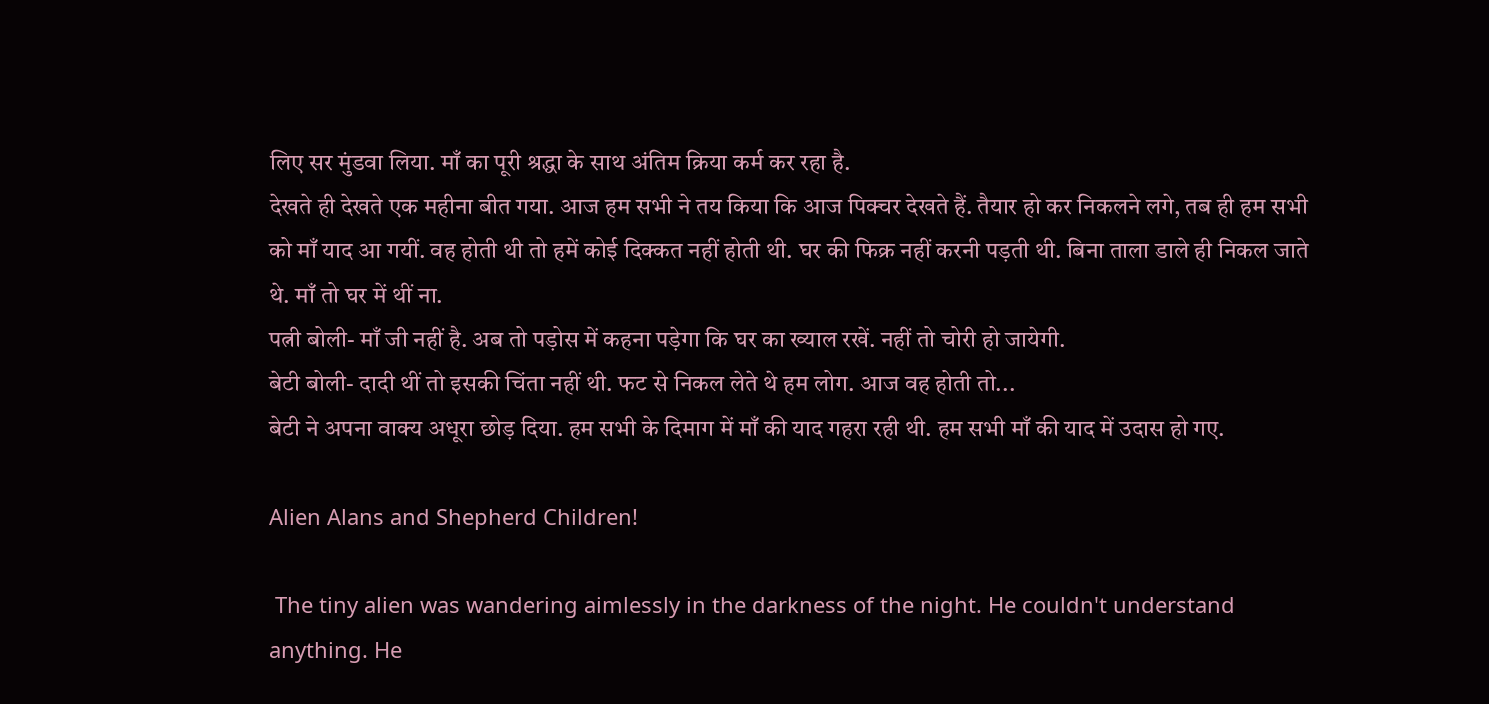लिए सर मुंडवा लिया. माँ का पूरी श्रद्धा के साथ अंतिम क्रिया कर्म कर रहा है.
देखते ही देखते एक महीना बीत गया. आज हम सभी ने तय किया कि आज पिक्चर देखते हैं. तैयार हो कर निकलने लगे, तब ही हम सभी को माँ याद आ गयीं. वह होती थी तो हमें कोई दिक्कत नहीं होती थी. घर की फिक्र नहीं करनी पड़ती थी. बिना ताला डाले ही निकल जाते थे. माँ तो घर में थीं ना.
पत्नी बोली- माँ जी नहीं है. अब तो पड़ोस में कहना पड़ेगा कि घर का ख्याल रखें. नहीं तो चोरी हो जायेगी.
बेटी बोली- दादी थीं तो इसकी चिंता नहीं थी. फट से निकल लेते थे हम लोग. आज वह होती तो...
बेटी ने अपना वाक्य अधूरा छोड़ दिया. हम सभी के दिमाग में माँ की याद गहरा रही थी. हम सभी माँ की याद में उदास हो गए.

Alien Alans and Shepherd Children!

 The tiny alien was wandering aimlessly in the darkness of the night. He couldn't understand anything. He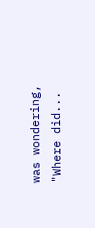was wondering, "Where did...